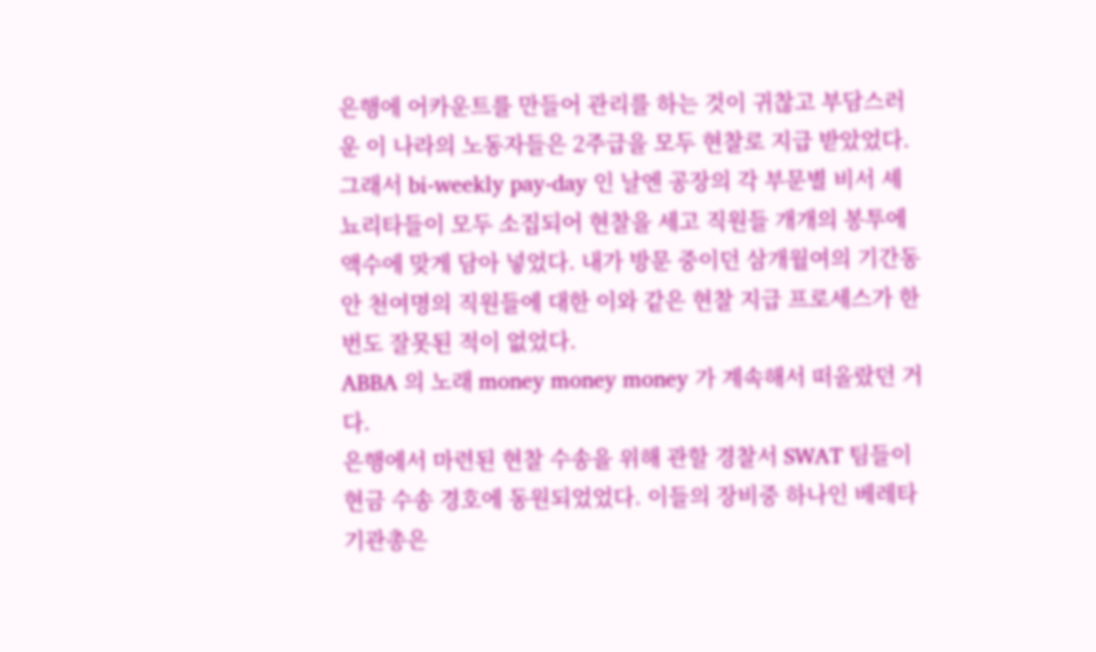은행에 어카운트를 만들어 관리를 하는 것이 귀찮고 부담스러운 이 나라의 노동자들은 2주급을 모두 현찰로 지급 받았었다. 그래서 bi-weekly pay-day 인 날엔 공장의 각 부문별 비서 셰뇨리타들이 모두 소집되어 현찰을 세고 직원들 개개의 봉투에 액수에 맞게 담아 넣었다. 내가 방문 중이던 삼개월여의 기간동안 천여명의 직원들에 대한 이와 같은 현찰 지급 프로세스가 한번도 잘못된 적이 없었다.
ABBA 의 노래 money money money 가 계속해서 떠올랐던 거다.
은행에서 마련된 현찰 수송을 위해 관할 경찰서 SWAT 팀들이 현금 수송 경호에 동원되었었다. 이들의 장비중 하나인 베레타 기관총은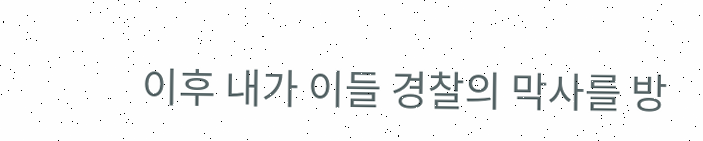이후 내가 이들 경찰의 막사를 방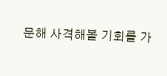문해 사격해볼 기회를 가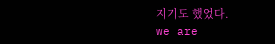지기도 했었다.
we are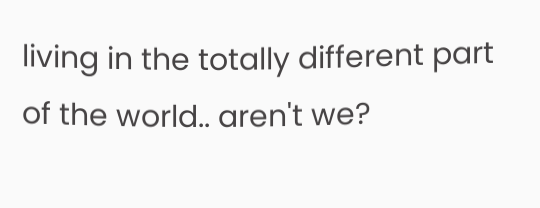living in the totally different part of the world.. aren't we?